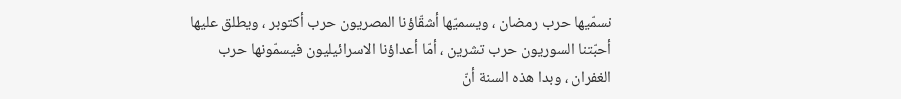نسمّيها حرب رمضان ، ويسميّها أشقّاؤنا المصريون حرب أكتوبر ، ويطلق عليها أحبّتنا السوريون حرب تشرين ، أمّا أعداؤنا الاسرائيليون فيسمّونها حرب الغفران ، وبدا هذه السنة أنّ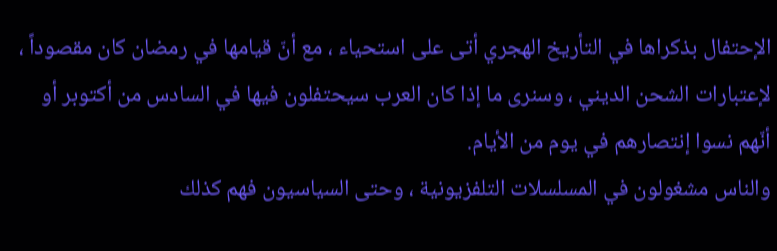الإحتفال بذكراها في التأريخ الهجري أتى على استحياء ، مع أنّ قيامها في رمضان كان مقصوداً ، لإعتبارات الشحن الديني ، وسنرى ما إذا كان العرب سيحتفلون فيها في السادس من أكتوبر أو أنّهم نسوا إنتصارهم في يوم من الأيام.
والناس مشغولون في المسلسلات التلفزيونية ، وحتى السياسيون فهم كذلك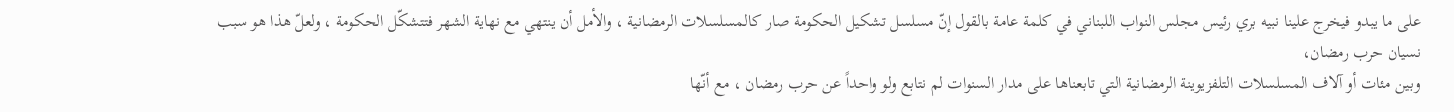على ما يبدو فيخرج علينا نبيه بري رئيس مجلس النواب اللبناني في كلمة عامة بالقول إنّ مسلسل تشكيل الحكومة صار كالمسلسلات الرمضانية ، والأمل أن ينتهي مع نهاية الشهر فتتشكّل الحكومة ، ولعلّ هذا هو سبب نسيان حرب رمضان،
وبين مئات أو آلاف المسلسلات التلفزيوينة الرمضانية التي تابعناها على مدار السنوات لم نتابع ولو واحداً عن حرب رمضان ، مع أنّها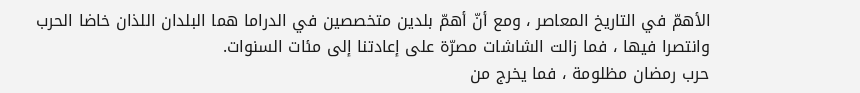الأهمّ في التاريخ المعاصر ، ومع أنّ أهمّ بلدين متخصصين في الدراما هما البلدان اللذان خاضا الحرب وانتصرا فيها ، فما زالت الشاشات مصرّة على إعادتنا إلى مئات السنوات.
حرب رمضان مظلومة ، فما يخرج من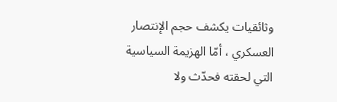وثائقيات يكشف حجم الإنتصار العسكري ، أمّا الهزيمة السياسية التي لحقته فحدّث ولا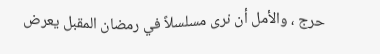حرج ، والأمل أن نرى مسلسلاً في رمضان المقبل يعرض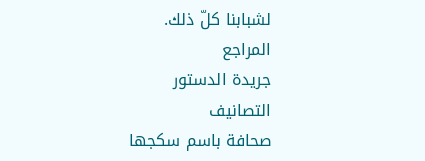لشبابنا كلّ ذلك.
المراجع
جريدة الدستور
التصانيف
صحافة باسم سكجها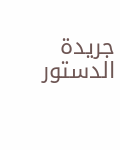جريدة الدستور